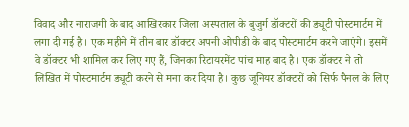विवाद और नाराजगी के बाद आखिरकार जिला अस्पताल के बुजुर्ग डॉक्टरों की ड्यूटी पोस्टमार्टम में लगा दी गई है। एक महीने में तीन बार डॉक्टर अपनी ओपीडी के बाद पोस्टमार्टम करने जाएंगे। इसमें वे डॉक्टर भी शामिल कर लिए गए हैं, जिनका रिटायरमेंट पांच माह बाद है। एक डॉक्टर ने तो लिखित में पोस्टमार्टम ड्यूटी करने से मना कर दिया है। कुछ जूनियर डॉक्टरों को सिर्फ पैनल के लिए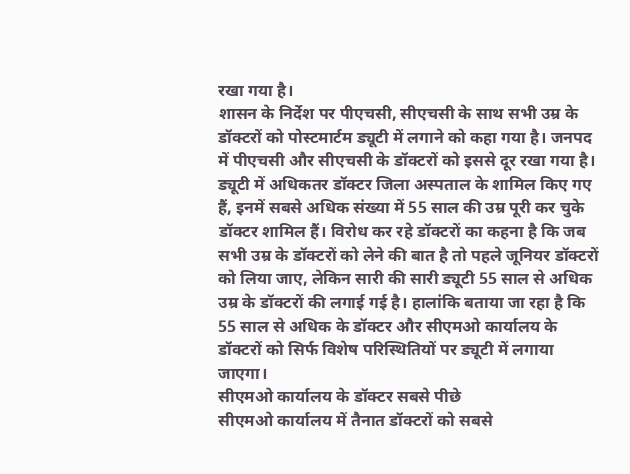रखा गया है।
शासन के निर्देश पर पीएचसी, सीएचसी के साथ सभी उम्र के डॉक्टरों को पोस्टमार्टम ड्यूटी में लगाने को कहा गया है। जनपद में पीएचसी और सीएचसी के डॉक्टरों को इससे दूर रखा गया है। ड्यूटी में अधिकतर डॉक्टर जिला अस्पताल के शामिल किए गए हैं, इनमें सबसे अधिक संख्या में 55 साल की उम्र पूरी कर चुके डॉक्टर शामिल हैं। विरोध कर रहे डॉक्टरों का कहना है कि जब सभी उम्र के डॉक्टरों को लेने की बात है तो पहले जूनियर डॉक्टरों को लिया जाए, लेकिन सारी की सारी ड्यूटी 55 साल से अधिक उम्र के डॉक्टरों की लगाई गई है। हालांकि बताया जा रहा है कि 55 साल से अधिक के डॉक्टर और सीएमओ कार्यालय के डॉक्टरों को सिर्फ विशेष परिस्थितियों पर ड्यूटी में लगाया जाएगा।
सीएमओ कार्यालय के डॉक्टर सबसे पीछे
सीएमओ कार्यालय में तैनात डॉक्टरों को सबसे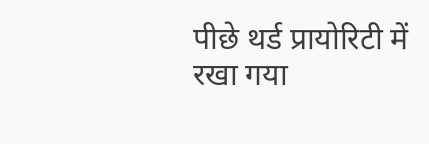पीछे थर्ड प्रायोरिटी में रखा गया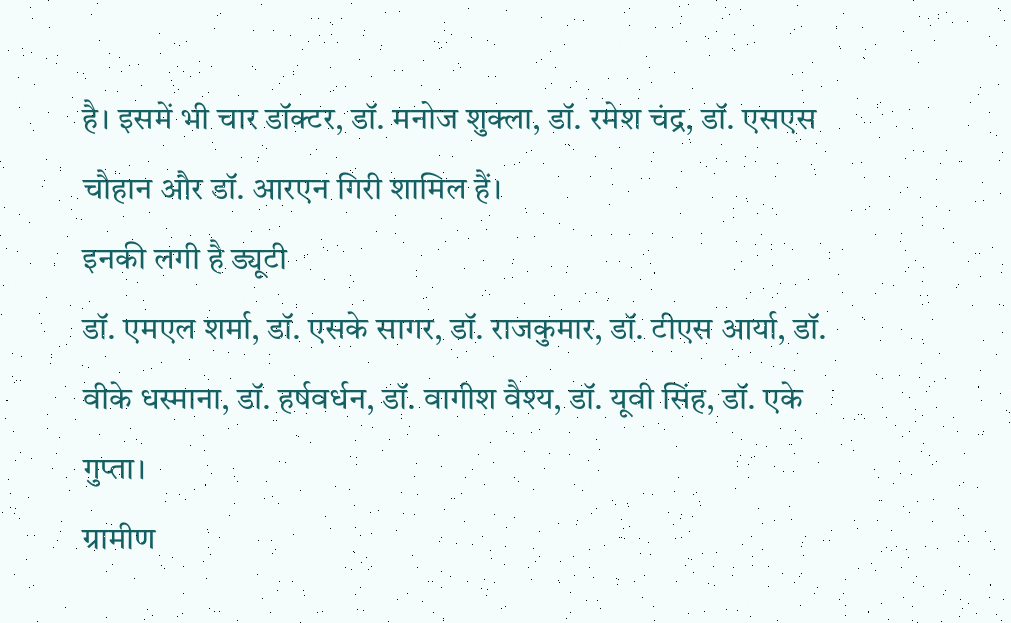है। इसमें भी चार डॉक्टर, डॉ. मनोज शुक्ला, डॉ. रमेश चंद्र, डॉ. एसएस चौहान और डॉ. आरएन गिरी शामिल हैं।
इनकी लगी है ड्यूटी
डॉ. एमएल शर्मा, डॉ. एसके सागर, डॉ. राजकुमार, डॉ. टीएस आर्या, डॉ. वीके धस्माना, डॉ. हर्षवर्धन, डॉ. वागीश वैश्य, डॉ. यूवी सिंह, डॉ. एके गुप्ता।
ग्रामीण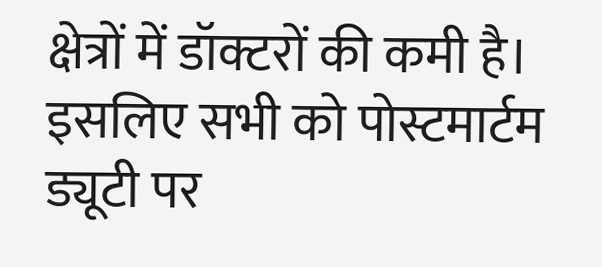क्षेत्रों में डॉक्टरों की कमी है। इसलिए सभी को पोस्टमार्टम ड्यूटी पर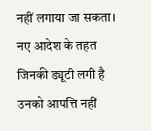नहीं लगाया जा सकता। नए आदेश के तहत जिनकी ड्यूटी लगी है उनको आपत्ति नहीं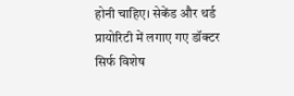होनी चाहिए। सेकेंड और थर्ड प्रायोरिटी में लगाए गए डॉक्टर सिर्फ विशेष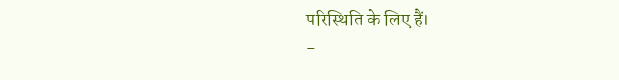परिस्थिति के लिए हैं।
-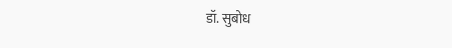डॉ. सुबोध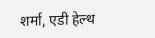शर्मा, एडी हेल्थ